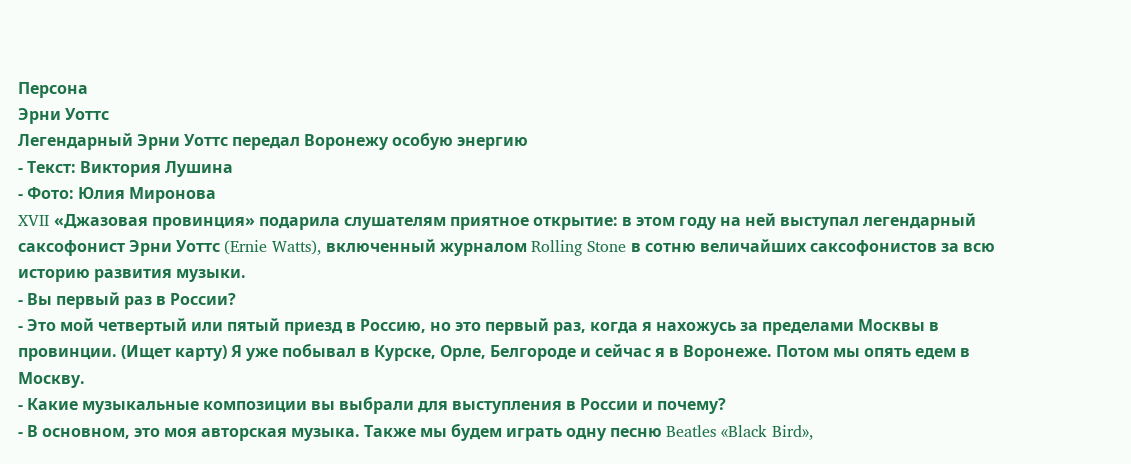Персона
Эрни Уоттс
Легендарный Эрни Уоттс передал Воронежу особую энергию
- Текст: Виктория Лушина
- Фото: Юлия Миронова
XVII «Джазовая провинция» подарила слушателям приятное открытие: в этом году на ней выступал легендарный саксофонист Эрни Уоттс (Ernie Watts), включенный журналом Rolling Stone в сотню величайших саксофонистов за всю историю развития музыки.
- Вы первый раз в России?
- Это мой четвертый или пятый приезд в Россию, но это первый раз, когда я нахожусь за пределами Москвы в провинции. (Ищет карту) Я уже побывал в Курске, Орле, Белгороде и сейчас я в Воронеже. Потом мы опять едем в Москву.
- Какие музыкальные композиции вы выбрали для выступления в России и почему?
- В основном, это моя авторская музыка. Также мы будем играть одну песню Beatles «Black Bird»,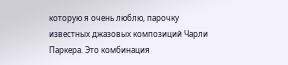которую я очень люблю, парочку известных джазовых композиций Чарли Паркера. Это комбинация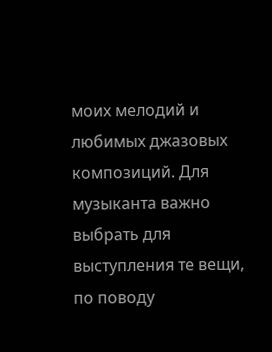моих мелодий и любимых джазовых композиций. Для музыканта важно выбрать для выступления те вещи, по поводу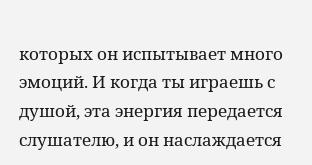которых он испытывает много эмоций. И когда ты играешь с душой, эта энергия передается слушателю, и он наслаждается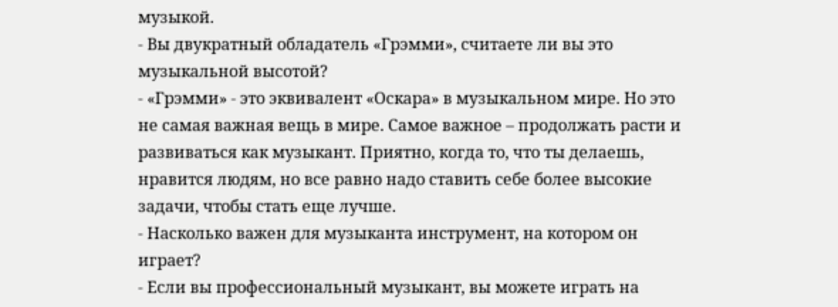музыкой.
- Вы двукратный обладатель «Грэмми», считаете ли вы это музыкальной высотой?
- «Грэмми» - это эквивалент «Оскара» в музыкальном мире. Но это не самая важная вещь в мире. Самое важное – продолжать расти и развиваться как музыкант. Приятно, когда то, что ты делаешь, нравится людям, но все равно надо ставить себе более высокие задачи, чтобы стать еще лучше.
- Насколько важен для музыканта инструмент, на котором он играет?
- Если вы профессиональный музыкант, вы можете играть на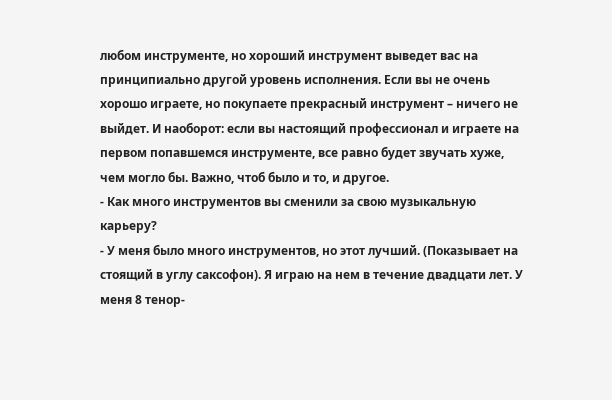любом инструменте, но хороший инструмент выведет вас на принципиально другой уровень исполнения. Если вы не очень хорошо играете, но покупаете прекрасный инструмент – ничего не выйдет. И наоборот: если вы настоящий профессионал и играете на первом попавшемся инструменте, все равно будет звучать хуже, чем могло бы. Важно, чтоб было и то, и другое.
- Как много инструментов вы сменили за свою музыкальную карьеру?
- У меня было много инструментов, но этот лучший. (Показывает на стоящий в углу саксофон). Я играю на нем в течение двадцати лет. У меня 8 тенор-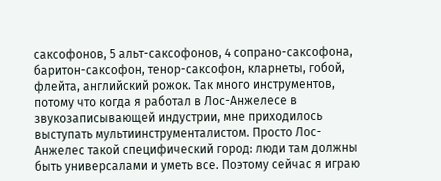саксофонов, 5 альт-саксофонов, 4 сопрано-саксофона, баритон-саксофон, тенор-саксофон, кларнеты, гобой, флейта, английский рожок. Так много инструментов, потому что когда я работал в Лос-Анжелесе в звукозаписывающей индустрии, мне приходилось выступать мультиинструменталистом. Просто Лос-Анжелес такой специфический город: люди там должны быть универсалами и уметь все. Поэтому сейчас я играю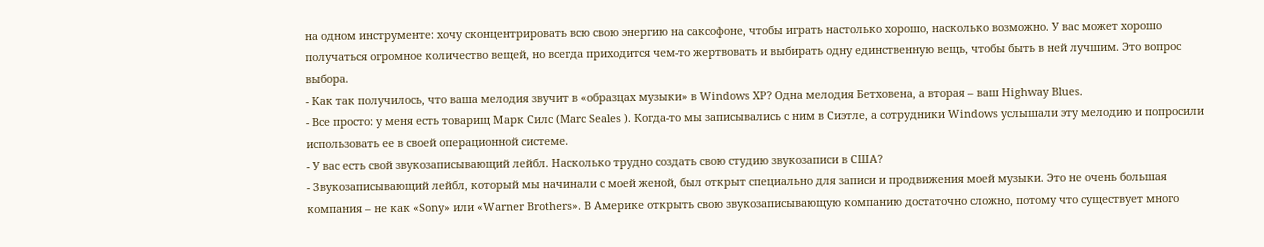на одном инструменте: хочу сконцентрировать всю свою энергию на саксофоне, чтобы играть настолько хорошо, насколько возможно. У вас может хорошо получаться огромное количество вещей, но всегда приходится чем-то жертвовать и выбирать одну единственную вещь, чтобы быть в ней лучшим. Это вопрос выбора.
- Как так получилось, что ваша мелодия звучит в «образцах музыки» в Windows XP? Одна мелодия Бетховена, а вторая – ваш Highway Blues.
- Все просто: у меня есть товарищ Марк Силс (Marc Seales ). Когда-то мы записывались с ним в Сиэтле, а сотрудники Windows услышали эту мелодию и попросили использовать ее в своей операционной системе.
- У вас есть свой звукозаписывающий лейбл. Насколько трудно создать свою студию звукозаписи в США?
- Звукозаписывающий лейбл, который мы начинали с моей женой, был открыт специально для записи и продвижения моей музыки. Это не очень большая компания – не как «Sony» или «Warner Brothers». В Америке открыть свою звукозаписывающую компанию достаточно сложно, потому что существует много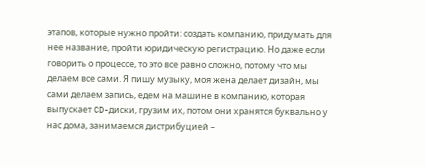этапов, которые нужно пройти: создать компанию, придумать для нее название, пройти юридическую регистрацию. Но даже если говорить о процессе, то это все равно сложно, потому что мы делаем все сами. Я пишу музыку, моя жена делает дизайн, мы сами делаем запись, едем на машине в компанию, которая выпускает CD-диски, грузим их, потом они хранятся буквально у нас дома, занимаемся дистрибуцией –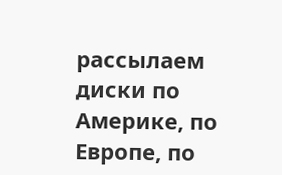рассылаем диски по Америке, по Европе, по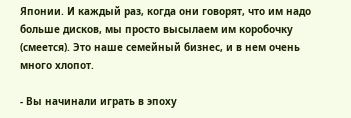Японии. И каждый раз, когда они говорят, что им надо больше дисков, мы просто высылаем им коробочку (смеется). Это наше семейный бизнес, и в нем очень много хлопот.

- Вы начинали играть в эпоху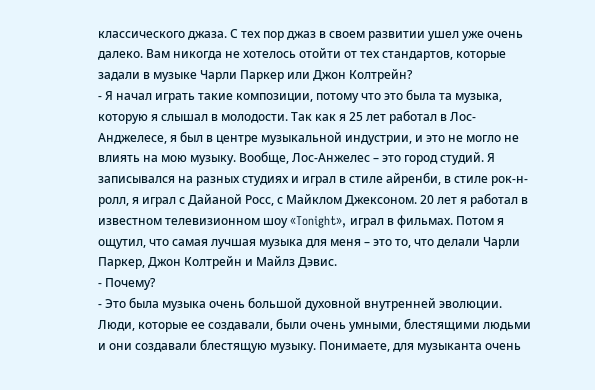классического джаза. С тех пор джаз в своем развитии ушел уже очень далеко. Вам никогда не хотелось отойти от тех стандартов, которые задали в музыке Чарли Паркер или Джон Колтрейн?
- Я начал играть такие композиции, потому что это была та музыка, которую я слышал в молодости. Так как я 25 лет работал в Лос-Анджелесе, я был в центре музыкальной индустрии, и это не могло не влиять на мою музыку. Вообще, Лос-Анжелес – это город студий. Я записывался на разных студиях и играл в стиле айренби, в стиле рок-н-ролл, я играл с Дайаной Росс, с Майклом Джексоном. 20 лет я работал в известном телевизионном шоу «Tonight», играл в фильмах. Потом я ощутил, что самая лучшая музыка для меня – это то, что делали Чарли Паркер, Джон Колтрейн и Майлз Дэвис.
- Почему?
- Это была музыка очень большой духовной внутренней эволюции. Люди, которые ее создавали, были очень умными, блестящими людьми и они создавали блестящую музыку. Понимаете, для музыканта очень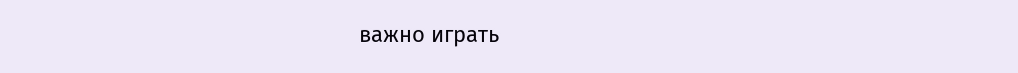важно играть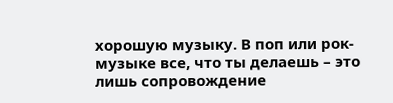хорошую музыку. В поп или рок-музыке все, что ты делаешь – это лишь сопровождение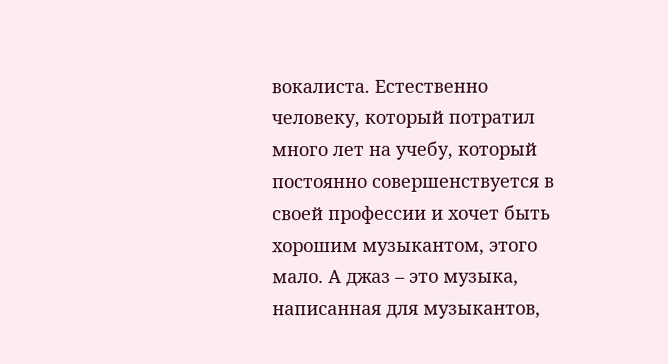вокалиста. Естественно человеку, который потратил много лет на учебу, который постоянно совершенствуется в своей профессии и хочет быть хорошим музыкантом, этого мало. А джаз – это музыка, написанная для музыкантов,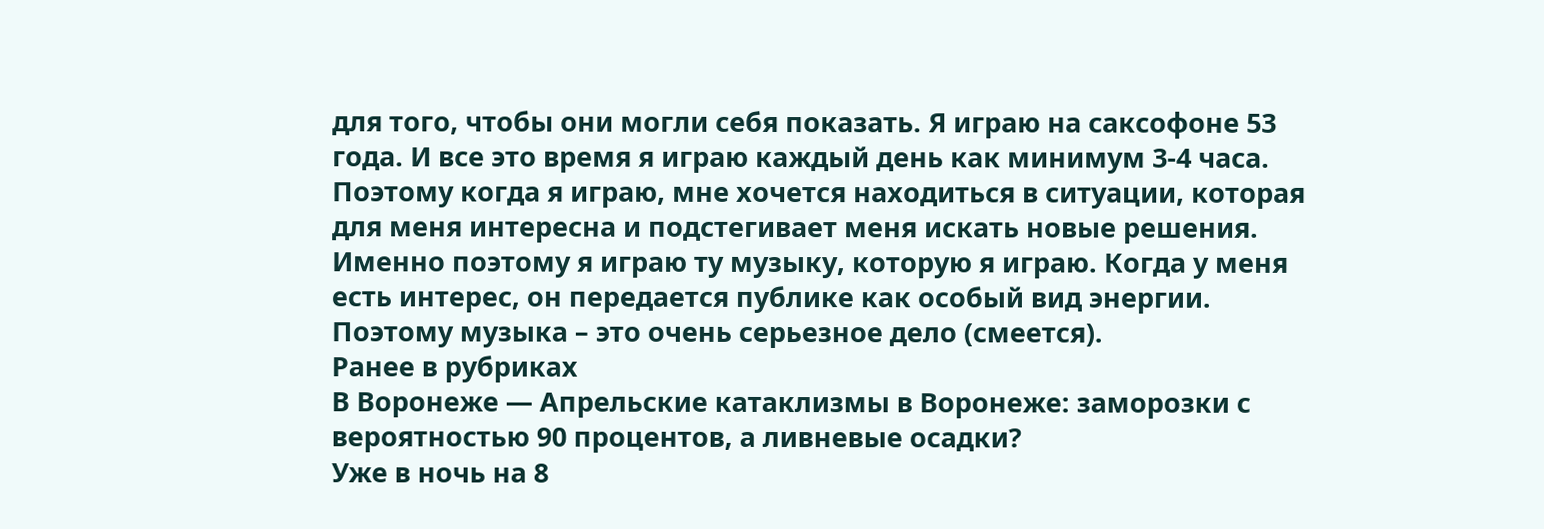для того, чтобы они могли себя показать. Я играю на саксофоне 53 года. И все это время я играю каждый день как минимум 3-4 часа. Поэтому когда я играю, мне хочется находиться в ситуации, которая для меня интересна и подстегивает меня искать новые решения. Именно поэтому я играю ту музыку, которую я играю. Когда у меня есть интерес, он передается публике как особый вид энергии. Поэтому музыка – это очень серьезное дело (смеется).
Ранее в рубриках
В Воронеже — Апрельские катаклизмы в Воронеже: заморозки с вероятностью 90 процентов, а ливневые осадки?
Уже в ночь на 8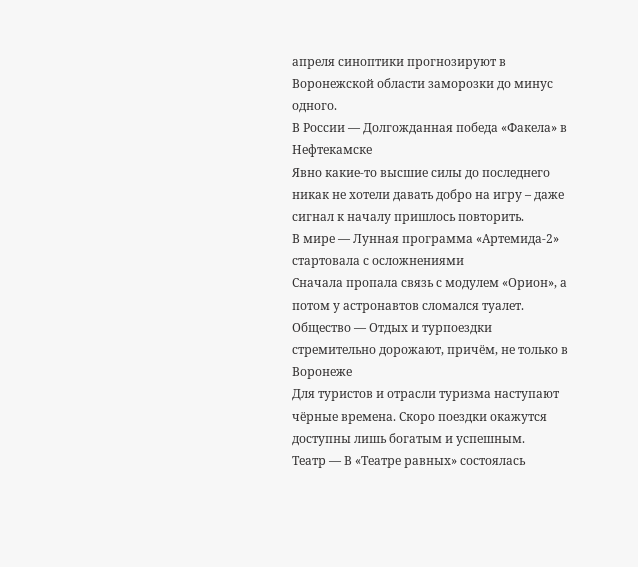апреля синоптики прогнозируют в Воронежской области заморозки до минус одного.
В России — Долгожданная победа «Факела» в Нефтекамске
Явно какие-то высшие силы до последнего никак не хотели давать добро на игру – даже сигнал к началу пришлось повторить.
В мире — Лунная программа «Артемида-2» стартовала с осложнениями
Сначала пропала связь с модулем «Орион», а потом у астронавтов сломался туалет.
Общество — Отдых и турпоездки стремительно дорожают, причём, не только в Воронеже
Для туристов и отрасли туризма наступают чёрные времена. Скоро поездки окажутся доступны лишь богатым и успешным.
Театр — В «Театре равных» состоялась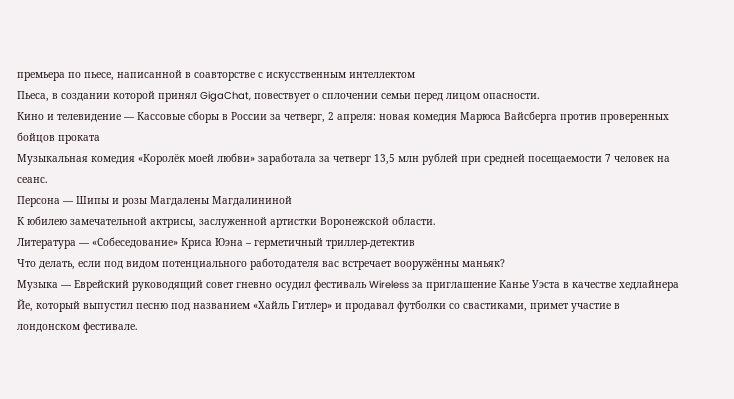премьера по пьесе, написанной в соавторстве с искусственным интеллектом
Пьеса, в создании которой принял GigaChat, повествует о сплочении семьи перед лицом опасности.
Кино и телевидение — Кассовые сборы в России за четверг, 2 апреля: новая комедия Марюса Вайсберга против проверенных бойцов проката
Музыкальная комедия «Королёк моей любви» заработала за четверг 13,5 млн рублей при средней посещаемости 7 человек на сеанс.
Персона — Шипы и розы Магдалены Магдалининой
К юбилею замечательной актрисы, заслуженной артистки Воронежской области.
Литература — «Собеседование» Криса Юэна – герметичный триллер-детектив
Что делать, если под видом потенциального работодателя вас встречает вооружённы маньяк?
Музыка — Еврейский руководящий совет гневно осудил фестиваль Wireless за приглашение Канье Уэста в качестве хедлайнера
Йе, который выпустил песню под названием «Хайль Гитлер» и продавал футболки со свастиками, примет участие в лондонском фестивале.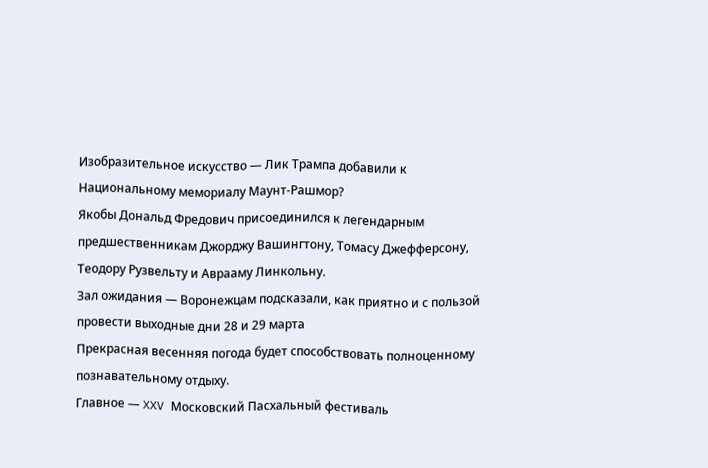Изобразительное искусство — Лик Трампа добавили к Национальному мемориалу Маунт-Рашмор?
Якобы Дональд Фредович присоединился к легендарным предшественникам Джорджу Вашингтону, Томасу Джефферсону, Теодору Рузвельту и Аврааму Линкольну.
Зал ожидания — Воронежцам подсказали, как приятно и с пользой провести выходные дни 28 и 29 марта
Прекрасная весенняя погода будет способствовать полноценному познавательному отдыху.
Главное — XXV Московский Пасхальный фестиваль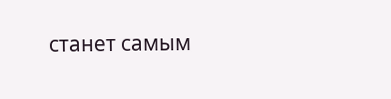станет самым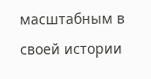масштабным в своей истории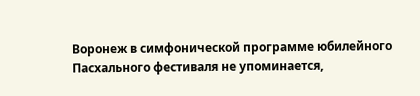Воронеж в симфонической программе юбилейного Пасхального фестиваля не упоминается,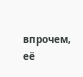впрочем, её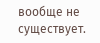вообще не существует.